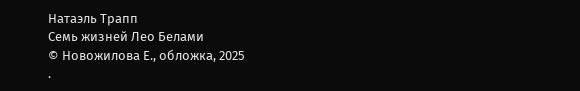Натаэль Трапп
Семь жизней Лео Белами
© Новожилова Е., обложка, 2025
.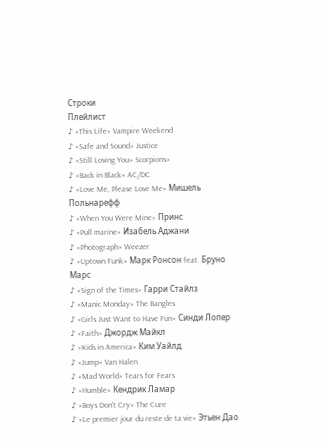Строки
Плейлист
♪ «This Life» Vampire Weekend
♪ «Safe and Sound» Justice
♪ «Still Loving You» Scorpions»
♪ «Back in Black» AC/DC
♪ «Love Me, Please Love Me» Мишель Польнарефф
♪ «When You Were Mine» Принс
♪ «Pull marine» Изабель Аджани
♪ «Photograph» Weezer
♪ «Uptown Funk» Марк Ронсон feat. Бруно Марс
♪ «Sign of the Times» Гарри Стайлз
♪ «Manic Monday» The Bangles
♪ «Girls Just Want to Have Fun» Синди Лопер
♪ «Faith» Джордж Майкл
♪ «Kids in America» Ким Уайлд
♪ «Jump» Van Halen
♪ «Mad World» Tears for Fears
♪ «Humble» Кендрик Ламар
♪ «Boys Don't Cry» The Cure
♪ «Le premier jour du reste de ta vie» Этьен Дао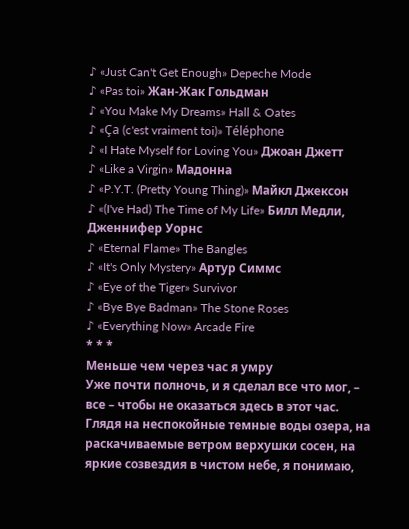♪ «Just Can't Get Enough» Depeche Mode
♪ «Pas toi» Жан-Жак Гольдман
♪ «You Make My Dreams» Hall & Oates
♪ «Ça (c'est vraiment toi)» Téléphone
♪ «I Hate Myself for Loving You» Джоан Джетт
♪ «Like a Virgin» Мадонна
♪ «P.Y.T. (Pretty Young Thing)» Майкл Джексон
♪ «(I've Had) The Time of My Life» Билл Медли, Дженнифер Уорнс
♪ «Eternal Flame» The Bangles
♪ «It's Only Mystery» Артур Симмс
♪ «Eye of the Tiger» Survivor
♪ «Bye Bye Badman» The Stone Roses
♪ «Everything Now» Arcade Fire
* * *
Меньше чем через час я умру
Уже почти полночь, и я сделал все что мог, – все – чтобы не оказаться здесь в этот час. Глядя на неспокойные темные воды озера, на раскачиваемые ветром верхушки сосен, на яркие созвездия в чистом небе, я понимаю,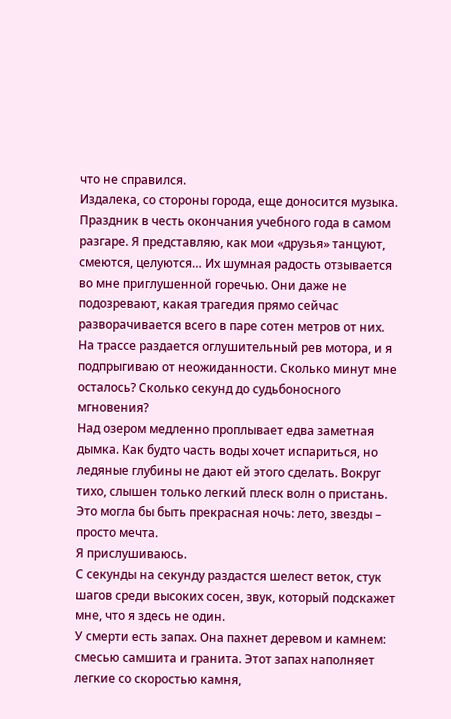что не справился.
Издалека, со стороны города, еще доносится музыка. Праздник в честь окончания учебного года в самом разгаре. Я представляю, как мои «друзья» танцуют, смеются, целуются… Их шумная радость отзывается во мне приглушенной горечью. Они даже не подозревают, какая трагедия прямо сейчас разворачивается всего в паре сотен метров от них.
На трассе раздается оглушительный рев мотора, и я подпрыгиваю от неожиданности. Сколько минут мне осталось? Сколько секунд до судьбоносного мгновения?
Над озером медленно проплывает едва заметная дымка. Как будто часть воды хочет испариться, но ледяные глубины не дают ей этого сделать. Вокруг тихо, слышен только легкий плеск волн о пристань. Это могла бы быть прекрасная ночь: лето, звезды – просто мечта.
Я прислушиваюсь.
С секунды на секунду раздастся шелест веток, стук шагов среди высоких сосен, звук, который подскажет мне, что я здесь не один.
У смерти есть запах. Она пахнет деревом и камнем: смесью самшита и гранита. Этот запах наполняет легкие со скоростью камня,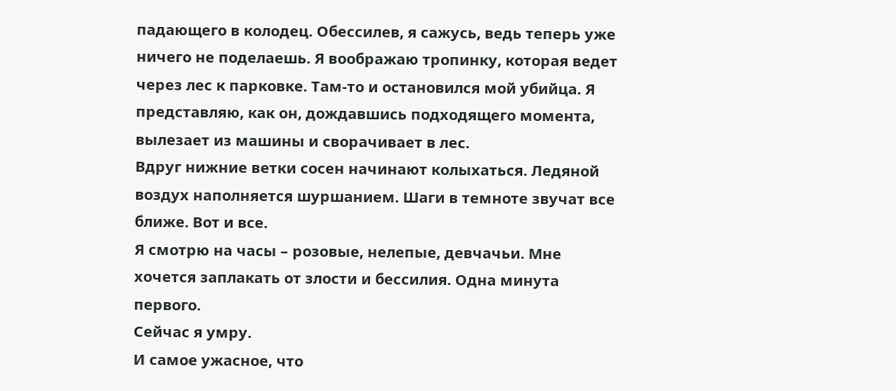падающего в колодец. Обессилев, я сажусь, ведь теперь уже ничего не поделаешь. Я воображаю тропинку, которая ведет через лес к парковке. Там-то и остановился мой убийца. Я представляю, как он, дождавшись подходящего момента, вылезает из машины и сворачивает в лес.
Вдруг нижние ветки сосен начинают колыхаться. Ледяной воздух наполняется шуршанием. Шаги в темноте звучат все ближе. Вот и все.
Я смотрю на часы – розовые, нелепые, девчачьи. Мне хочется заплакать от злости и бессилия. Одна минута первого.
Сейчас я умру.
И самое ужасное, что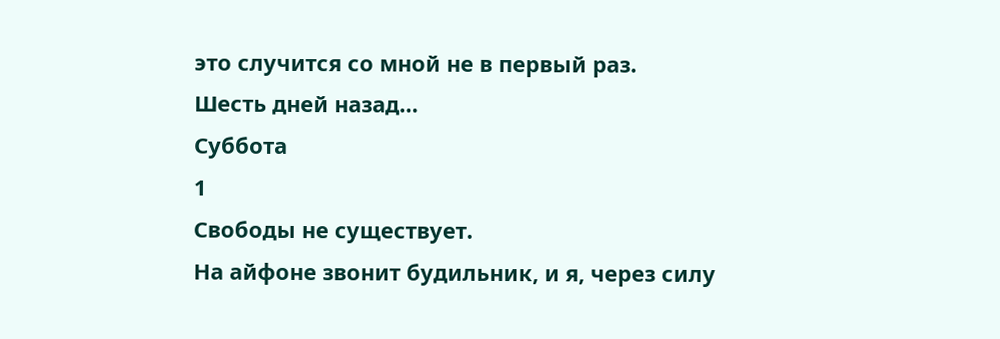это случится со мной не в первый раз.
Шесть дней назад…
Суббота
1
Свободы не существует.
На айфоне звонит будильник, и я, через силу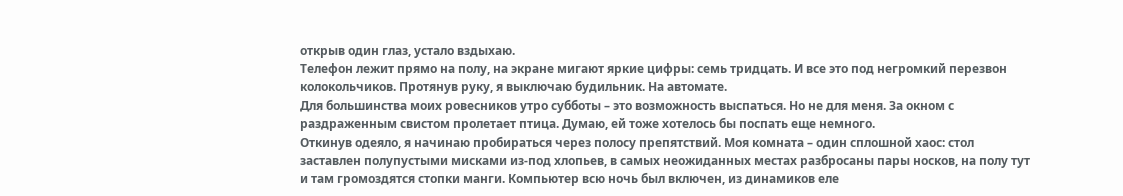открыв один глаз, устало вздыхаю.
Телефон лежит прямо на полу, на экране мигают яркие цифры: семь тридцать. И все это под негромкий перезвон колокольчиков. Протянув руку, я выключаю будильник. На автомате.
Для большинства моих ровесников утро субботы – это возможность выспаться. Но не для меня. За окном с раздраженным свистом пролетает птица. Думаю, ей тоже хотелось бы поспать еще немного.
Откинув одеяло, я начинаю пробираться через полосу препятствий. Моя комната – один сплошной хаос: стол заставлен полупустыми мисками из-под хлопьев, в самых неожиданных местах разбросаны пары носков, на полу тут и там громоздятся стопки манги. Компьютер всю ночь был включен, из динамиков еле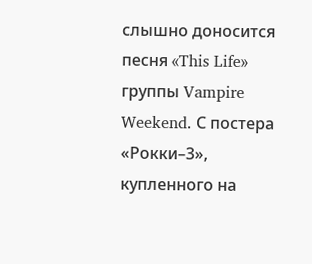слышно доносится песня «This Life» группы Vampire Weekend. С постера «Рокки–3», купленного на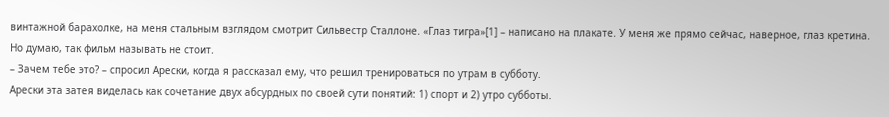винтажной барахолке, на меня стальным взглядом смотрит Сильвестр Сталлоне. «Глаз тигра»[1] – написано на плакате. У меня же прямо сейчас, наверное, глаз кретина. Но думаю, так фильм называть не стоит.
– Зачем тебе это? – спросил Арески, когда я рассказал ему, что решил тренироваться по утрам в субботу.
Арески эта затея виделась как сочетание двух абсурдных по своей сути понятий: 1) спорт и 2) утро субботы.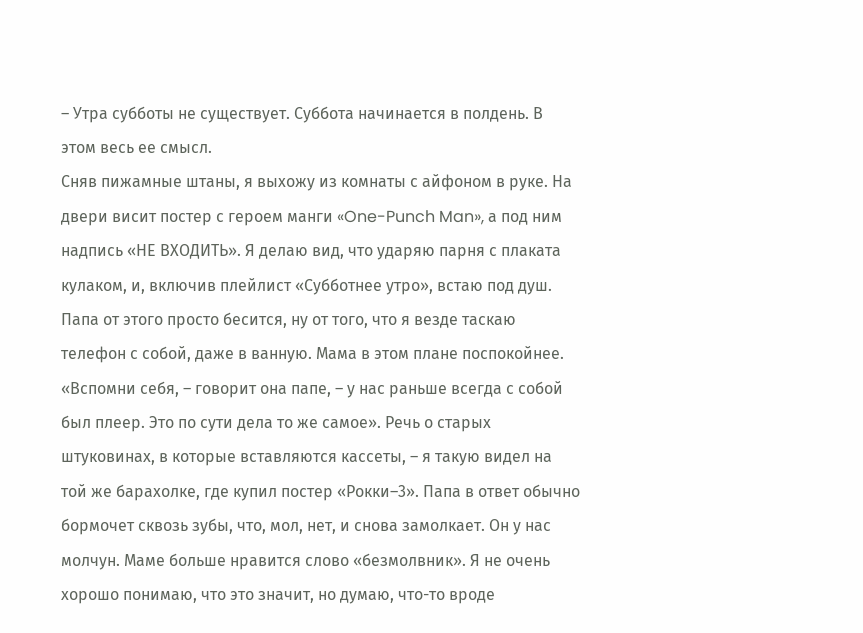– Утра субботы не существует. Суббота начинается в полдень. В этом весь ее смысл.
Сняв пижамные штаны, я выхожу из комнаты с айфоном в руке. На двери висит постер с героем манги «One-Punch Man», а под ним надпись «НЕ ВХОДИТЬ». Я делаю вид, что ударяю парня с плаката кулаком, и, включив плейлист «Субботнее утро», встаю под душ. Папа от этого просто бесится, ну от того, что я везде таскаю телефон с собой, даже в ванную. Мама в этом плане поспокойнее. «Вспомни себя, – говорит она папе, – у нас раньше всегда с собой был плеер. Это по сути дела то же самое». Речь о старых штуковинах, в которые вставляются кассеты, – я такую видел на той же барахолке, где купил постер «Рокки–3». Папа в ответ обычно бормочет сквозь зубы, что, мол, нет, и снова замолкает. Он у нас молчун. Маме больше нравится слово «безмолвник». Я не очень хорошо понимаю, что это значит, но думаю, что-то вроде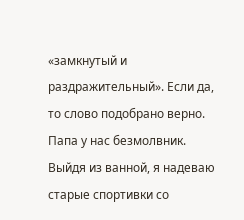«замкнутый и раздражительный». Если да, то слово подобрано верно. Папа у нас безмолвник.
Выйдя из ванной, я надеваю старые спортивки со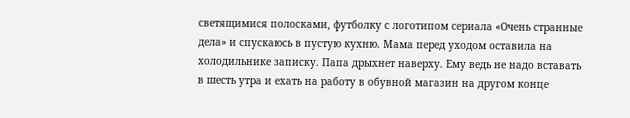светящимися полосками, футболку с логотипом сериала «Очень странные дела» и спускаюсь в пустую кухню. Мама перед уходом оставила на холодильнике записку. Папа дрыхнет наверху. Ему ведь не надо вставать в шесть утра и ехать на работу в обувной магазин на другом конце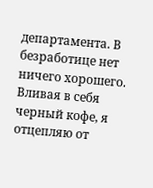департамента. В безработице нет ничего хорошего.
Вливая в себя черный кофе, я отцепляю от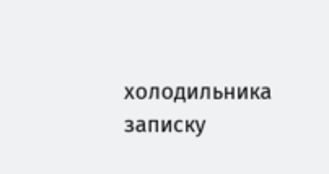холодильника записку